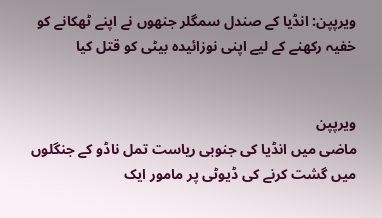ویرپپن: انڈیا کے صندل سمگلر جنھوں نے اپنے ٹھکانے کو خفیہ رکھنے کے لیے اپنی نوزائیدہ بیٹی کو قتل کیا


ویرپپن
ماضی میں انڈیا کی جنوبی ریاست تمل ناڈو کے جنگلوں میں گشت کرنے کی ڈیوٹی پر مامور ایک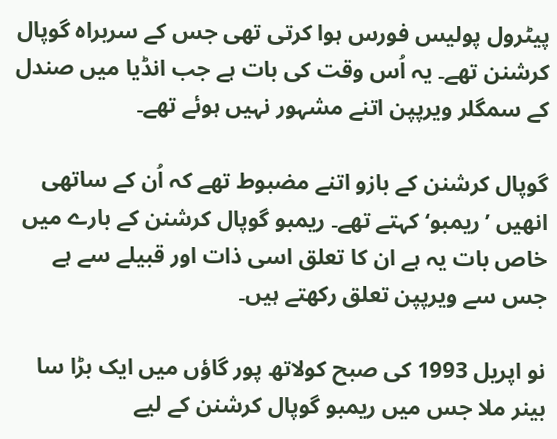پیٹرول پولیس فورس ہوا کرتی تھی جس کے سربراہ گوپال کرشنن تھے۔ یہ اُس وقت کی بات ہے جب انڈیا میں صندل کے سمگلر ویرپپن اتنے مشہور نہیں ہوئے تھے۔

گوپال کرشنن کے بازو اتنے مضبوط تھے کہ اُن کے ساتھی انھیں ’ریمبو‘ کہتے تھے۔ ریمبو گوپال کرشنن کے بارے میں خاص بات یہ ہے ان کا تعلق اسی ذات اور قبیلے سے ہے جس سے ویرپپن تعلق رکھتے ہیں۔

نو اپریل 1993 کی صبح کولاتھ پور گاؤں میں ایک بڑا سا بینر ملا جس میں ریمبو گوپال کرشنن کے لیے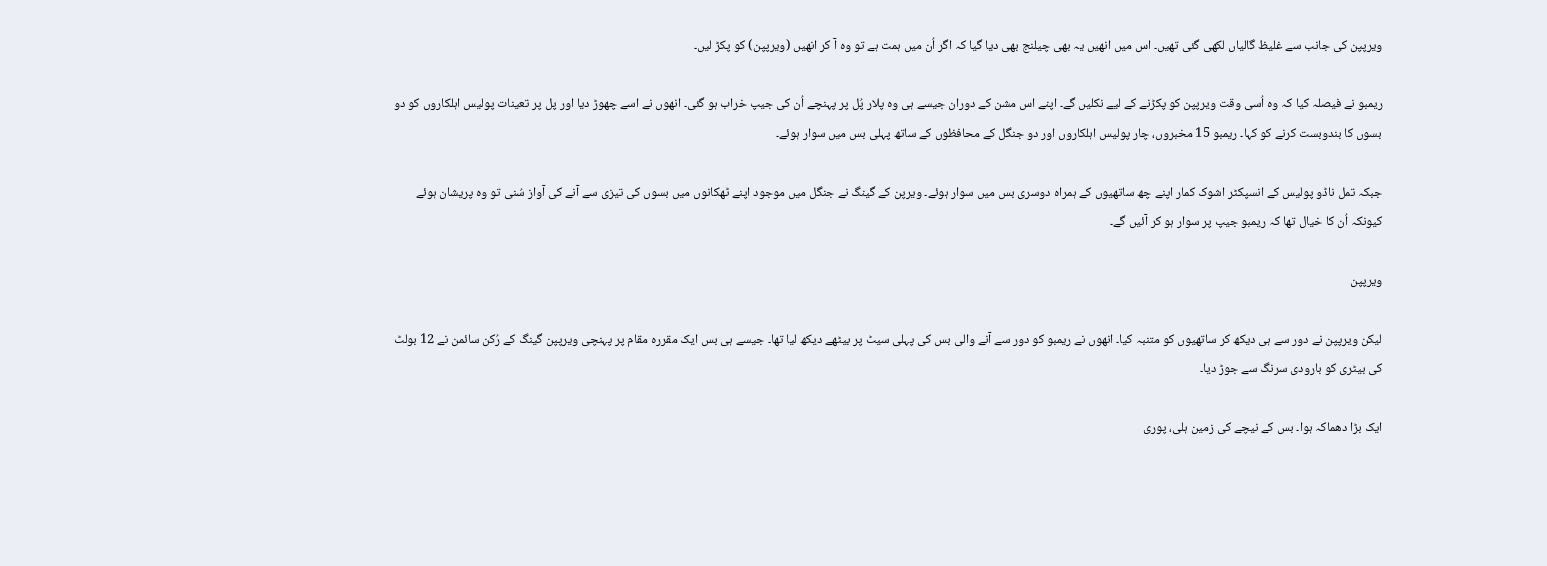ویرپپن کی جانب سے غلیظ گالیاں لکھی گئی تھیں۔ اس میں انھیں یہ بھی چیلنج بھی دیا گیا کہ اگر اُن میں ہمت ہے تو وہ آ کر انھیں (ویرپپن) کو پکڑ لیں۔

ریمبو نے فیصلہ کیا کہ وہ اُسی وقت ویرپپن کو پکڑنے کے لیے نکلیں گے۔ اپنے اس مشن کے دوران جیسے ہی وہ پلار پُل پر پہنچے اُن کی جیپ خراب ہو گئی۔ انھوں نے اسے چھوڑ دیا اور پل پر تعینات پولیس اہلکاروں کو دو بسوں کا بندوبست کرنے کو کہا۔ ریمبو 15 مخبروں، چار پولیس اہلکاروں اور دو جنگل کے محافظوں کے ساتھ پہلی بس میں سوار ہوئے۔

جبکہ تمل ناڈو پولیس کے انسپکٹر اشوک کمار اپنے چھ ساتھیوں کے ہمراہ دوسری بس میں سوار ہوئے۔ ویرپن کے گینگ نے جنگل میں موجود اپنے ٹھکانوں میں بسوں کی تیزی سے آنے کی آواز سُنی تو وہ پریشان ہوئے کیونکہ اُن کا خیال تھا کہ ریمبو جیپ پر سوار ہو کر آئیں گے۔

ویرپپن

لیکن ویرپپن نے دور سے ہی دیکھ کر ساتھیوں کو متنبہ کیا۔ انھوں نے ریمبو کو دور سے آنے والی بس کی پہلی سیٹ پر بیٹھے دیکھ لیا تھا۔ جیسے ہی بس ایک مقررہ مقام پر پہنچی ویرپپن گینگ کے رُکن سائمن نے 12 بولٹ کی بیٹری کو بارودی سرنگ سے جوڑ دیا۔

ایک بڑا دھماکہ ہوا۔ بس کے نیچے کی زمین ہلی، پوری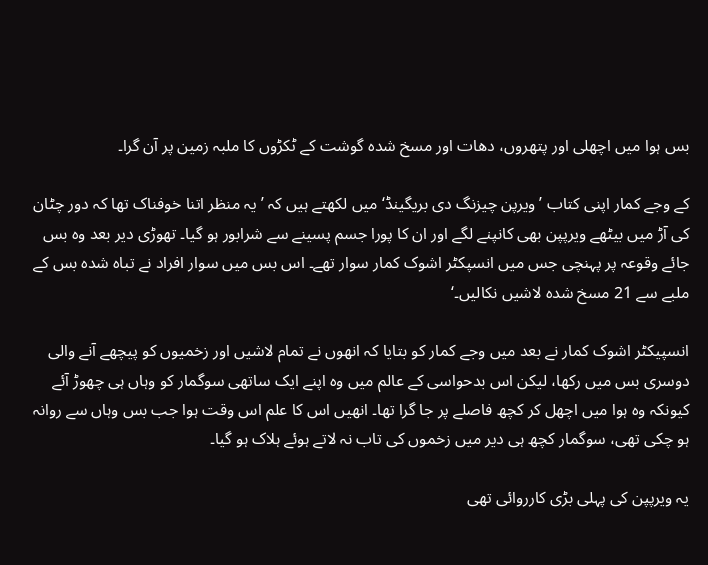بس ہوا میں اچھلی اور پتھروں، دھات اور مسخ شدہ گوشت کے ٹکڑوں کا ملبہ زمین پر آن گرا۔

کے وجے کمار اپنی کتاب ’ویرپن چیزنگ دی بریگینڈ‘ میں لکھتے ہیں کہ ’یہ منظر اتنا خوفناک تھا کہ دور چٹان کی آڑ میں بیٹھے ویرپپن بھی کانپنے لگے اور ان کا پورا جسم پسینے سے شرابور ہو گیا۔ تھوڑی دیر بعد وہ بس جائے وقوعہ پر پہنچی جس میں انسپکٹر اشوک کمار سوار تھے۔ اس بس میں سوار افراد نے تباہ شدہ بس کے ملبے سے 21 مسخ شدہ لاشیں نکالیں۔‘

انسپیکٹر اشوک کمار نے بعد میں وجے کمار کو بتایا کہ انھوں نے تمام لاشیں اور زخمیوں کو پیچھے آنے والی دوسری بس میں رکھا، لیکن اس بدحواسی کے عالم میں وہ اپنے ایک ساتھی سوگمار کو وہاں ہی چھوڑ آئے کیونکہ وہ ہوا میں اچھل کر کچھ فاصلے پر جا گرا تھا۔ انھیں اس کا علم اس وقت ہوا جب بس وہاں سے روانہ ہو چکی تھی، سوگمار کچھ ہی دیر میں زخموں کی تاب نہ لاتے ہوئے ہلاک ہو گیا۔

یہ ویرپپن کی پہلی بڑی کارروائی تھی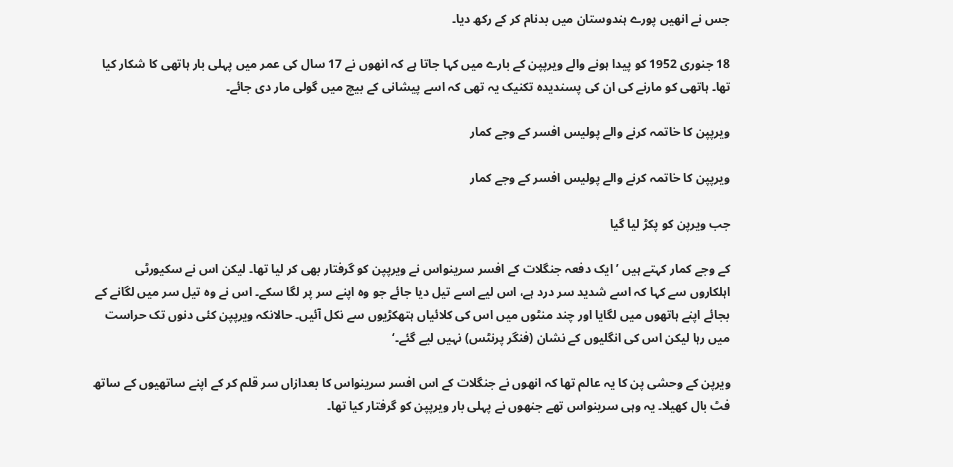جس نے انھیں پورے ہندوستان میں بدنام کر کے رکھ دیا۔

18 جنوری 1952 کو پیدا ہونے والے ویرپپن کے بارے میں کہا جاتا ہے کہ انھوں نے 17 سال کی عمر میں پہلی بار ہاتھی کا شکار کیا تھا۔ ہاتھی کو مارنے کی ان کی پسندیدہ تکنیک یہ تھی کہ اسے پیشانی کے بیچ میں گولی مار دی جائے۔

ویرپپن کا خاتمہ کرنے والے پولیس افسر کے وجے کمار

ویرپپن کا خاتمہ کرنے والے پولیس افسر کے وجے کمار

جب ویرپن کو پکڑ لیا گیا

کے وجے کمار کہتے ہیں ’ایک دفعہ جنگلات کے افسر سرینواس نے ویرپپن کو گرفتار بھی کر لیا تھا۔ لیکن اس نے سکیورٹی اہلکاروں سے کہا کہ اسے شدید سر درد ہے، اس لیے اسے تیل دیا جائے جو وہ اپنے سر پر لگا سکے۔ اس نے وہ تیل سر میں لگانے کے بجائے اپنے ہاتھوں میں لگایا اور چند منٹوں میں اس کی کلائیاں ہتھکڑیوں سے نکل آئیں۔ حالانکہ ویرپپن کئی دنوں تک حراست میں رہا لیکن اس کی انگلیوں کے نشان (فنگر پرنٹس) نہیں لیے گئے۔‘

ویرپن کے وحشی پن کا یہ عالم تھا کہ انھوں نے جنگلات کے اس افسر سرینواس کا بعدازاں سر قلم کر کے اپنے ساتھیوں کے ساتھ فٹ بال کھیلا۔ یہ وہی سرینواس تھے جنھوں نے پہلی بار ویرپپن کو گرفتار کیا تھا۔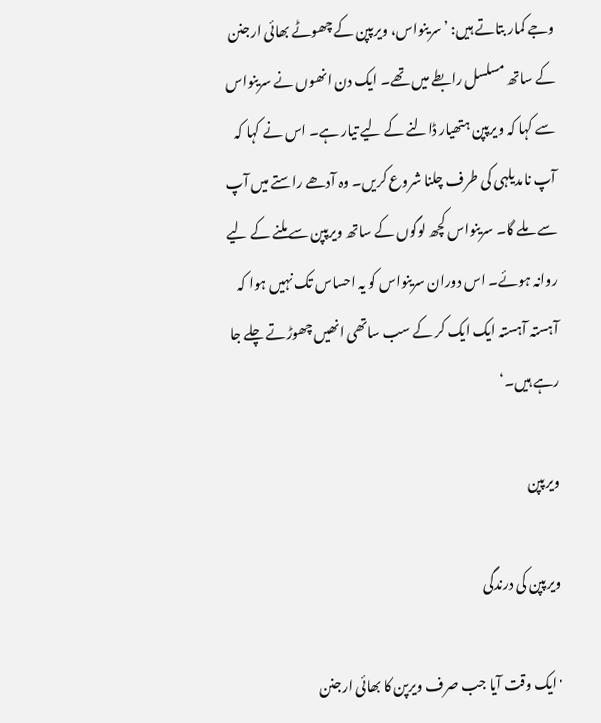وجے کمار بتاتے ہیں: ’سرینواس، ویرپپن کے چھوٹے بھائی ارجنن کے ساتھ مسلسل رابطے میں تھے۔ ایک دن انھوں نے سرینواس سے کہا کہ ویرپپن ہتھیار ڈالنے کے لیے تیار ہے۔ اس نے کہا کہ آپ نامدیلہی کی طرف چلنا شروع کریں۔ وہ آدھے راستے میں آپ سے ملے گا۔ سرینواس کچھ لوگوں کے ساتھ ویرپپن سے ملنے کے لیے روانہ ہوئے۔ اس دوران سرینواس کو یہ احساس تک نہیں ہوا کہ آہستہ آہستہ ایک ایک کر کے سب ساتھی انھیں چھوڑتے چلے جا رہے ہیں۔‘

ویرپپن

ویرپپن کی درندگی

'ایک وقت آیا جب صرف ویرپن کا بھائی ارجنن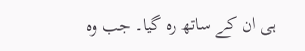ہی ان کے ساتھ رہ گيا۔ جب وہ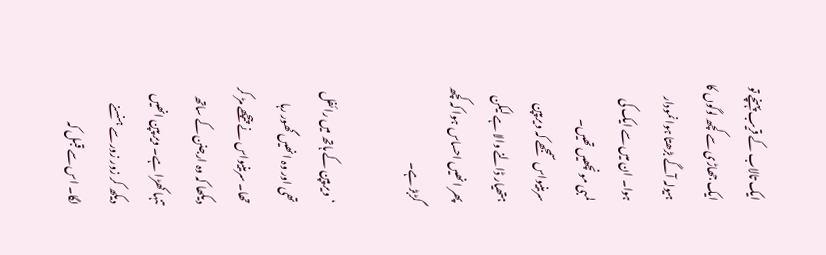ایک تالاب کے قریب پہنچے تو ایک جھاڑی سے کچھ لوگوں کا ہیولہ آگے بڑھتا ہوا نمودار ہوا۔ ان میں سے ایک کی لمبی مونچھیں تھیں۔ سرینیواس سمجھے کہ ویرپپن ہتھیار ڈالنے والا ہے لیکن پھر انھیں احساس ہوا کہ کچھ گڑبڑ ہے۔

‘ویرپپن کے ہاتھ میں رائفل تھی اور وہ انھیں گھور رہا تھا۔ سرینیواس نے پیچھے مڑ کر دیکھا کہ وہ ارجنن کے ساتھ تنہا کھڑا ہے۔ ویرپپن انھیں دیکھ کر زور زور سے ہنسنے لگا۔ اس سے قبل کہ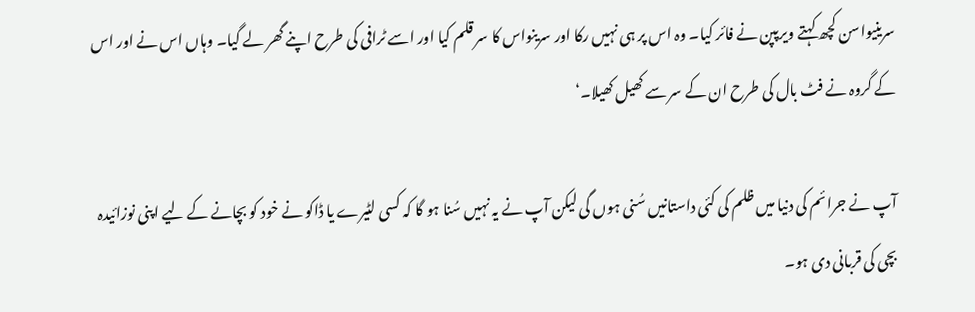سرینیواسن کچھ کہتے ویرپپن نے فائر کیا۔ وہ اس پر ہی نہیں رکا اور سرینواس کا سر قلم کیا اور اسے ٹرافی کی طرح اپنے گھر لے گیا۔ وہاں اس نے اور اس کے گروہ نے فٹ بال کی طرح ان کے سر سے کھیل کھیلا۔‘

آپ نے جرائم کی دنیا میں ظلم کی کئی داستانیں سُنی ہوں گی لیکن آپ نے یہ نہیں سُنا ہو گا کہ کسی لٹیرے یا ڈاکو نے خود کو بچانے کے لیے اپنی نوزائیدہ بچی کی قربانی دی ہو۔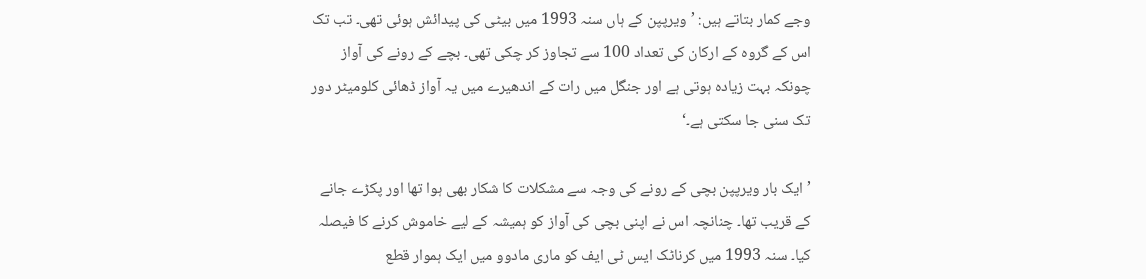وجے کمار بتاتے ہیں: ’ویرپپن کے ہاں سنہ 1993 میں بیٹی کی پیدائش ہوئی تھی۔ تب تک اس کے گروہ کے ارکان کی تعداد 100 سے تجاوز کر چکی تھی۔ بچے کے رونے کی آواز چونکہ بہت زیادہ ہوتی ہے اور جنگل میں رات کے اندھیرے میں یہ آواز ڈھائی کلومیٹر دور تک سنی جا سکتی ہے۔‘

’ایک بار ویرپپن بچی کے رونے کی وجہ سے مشکلات کا شکار بھی ہوا تھا اور پکڑے جانے کے قریب تھا۔ چنانچہ اس نے اپنی بچی کی آواز کو ہمیشہ کے لیے خاموش کرنے کا فیصلہ کیا۔ سنہ 1993 میں کرناٹک ایس ٹی ایف کو ماری مادوو میں ایک ہموار قطع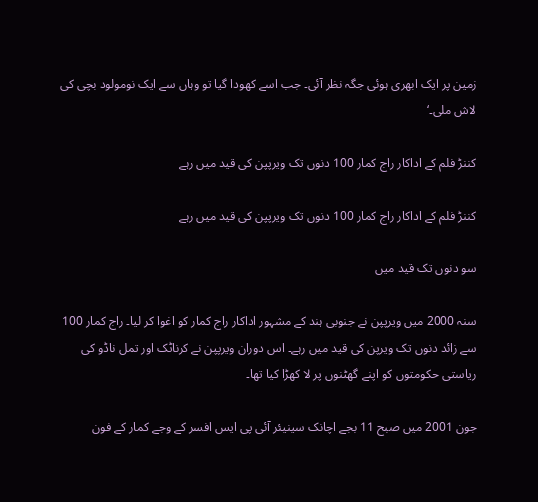زمین پر ایک ابھری ہوئی جگہ نظر آئی۔ جب اسے کھودا گیا تو وہاں سے ایک نومولود بچی کی لاش ملی۔‘

کننڑ فلم کے اداکار راج کمار 100 دنوں تک ویرپپن کی قید میں رہے

کننڑ فلم کے اداکار راج کمار 100 دنوں تک ویرپپن کی قید میں رہے

سو دنوں تک قید میں

سنہ 2000 میں ویرپپن نے جنوبی ہند کے مشہور اداکار راج کمار کو اغوا کر لیا۔ راج کمار 100 سے زائد دنوں تک ویرپن کی قید میں رہے۔ اس دوران ویرپپن نے کرناٹک اور تمل ناڈو کی ریاستی حکومتوں کو اپنے گھٹنوں پر لا کھڑا کیا تھا۔

جون 2001 میں صبح 11 بجے اچانک سینیئر آئی پی ایس افسر کے وجے کمار کے فون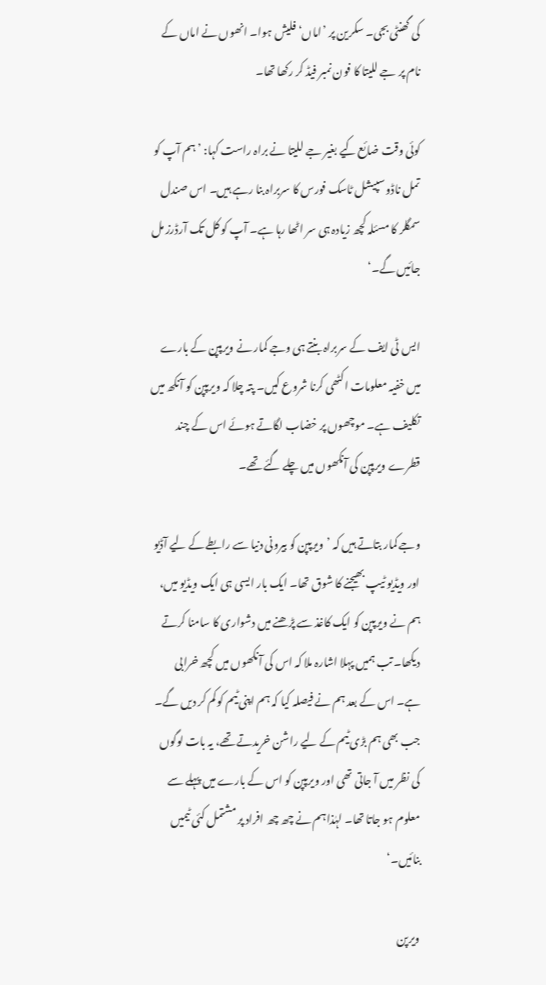کی گھنٹی بجی۔ سکرین پر ’اماں‘ فلیش ہوا۔ انھوں نے اماں کے نام پر جے للیتا کا فون نمبر فیڈ کر رکھا تھا۔

کوئی وقت ضائع کیے بغیر جے للیتا نے براہ راست کہا: ’ہم آپ کو تمل ناڈو سپیشل ٹاسک فورس کا سربراہ بنا رہے ہیں۔ اس صندل سمگلر کا مسئلہ کچھ زیادہ ہی سر اٹھا رہا ہے۔ آپ کو کل تک آرڈرز مل جائیں گے۔‘

ایس ٹی ایف کے سربراہ بنتے ہی وجے کمار نے ویرپپن کے بارے میں خفیہ معلومات اکٹھی کرنا شروع کیں۔ پتہ چلا کہ ویرپپن کو آنکھ میں تکلیف ہے۔ موچھوں پر خضاب لگاتے ہوئے اس کے چند قطرے ویرپپن کی آنکھوں میں چلے گئے تھے۔

وجے کمار بتاتے ہیں کہ ’ویرپپن کو بیرونی دنیا سے رابطے کے لیے آڈیو اور ویڈیو ٹیپ بھیجنے کا شوق تھا۔ ایک بار ایسی ہی ایک ویڈیو میں، ہم نے ویرپپن کو ایک کاغذ سے پڑھنے میں دشواری کا سامنا کرتے دیکھا۔ تب ہمیں پہلا اشارہ ملا کہ اس کی آنکھوں میں کچھ خرابی ہے۔ اس کے بعد ہم نے فیصلہ کیا کہ ہم اپنی ٹیم کو کم کر دیں گے۔ جب بھی ہم بڑی ٹیم کے لیے راشن خریدتے تھے، یہ بات لوگوں کی نظر میں آ جاتی تھی اور ویرپپن کو اس کے بارے میں پہلے سے معلوم ہو جاتا تھا۔ لہٰذا ہم نے چھ چھ افراد پر مشتمل کئی ٹیمیں بنائيں۔‘

ویرپن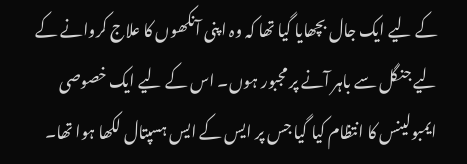کے لیے ایک جال بچھایا گیا تھا کہ وہ اپنی آنکھوں کا علاج کروانے کے لیے جنگل سے باہر آنے پر مجبور ہوں۔ اس کے لیے ایک خصوصی ایمبولینس کا انتظام کیا گیا جس پر ایس کے ایس ہسپتال لکھا ہوا تھا۔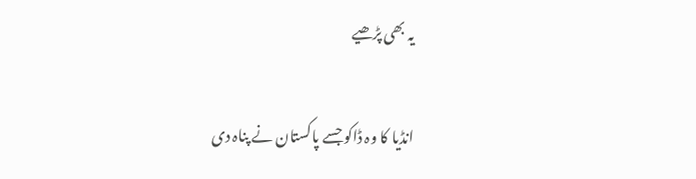یہ بھی پڑھیے

انڈیا کا وہ ڈاکو جسے پاکستان نے پناہ دی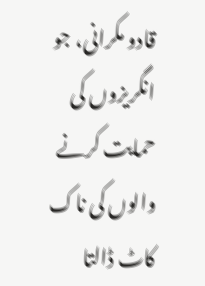قادو مکرانی، جو انگریزوں کی حمایت کرنے والوں کی ناک کاٹ ڈالتا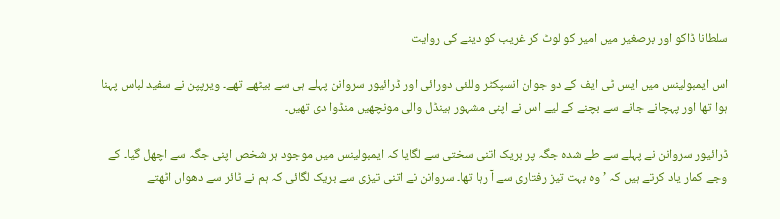سلطانا ڈاکو اور برصغیر میں امیر کو لوٹ کر غریب کو دینے کی روایت

اس ایمبولینس میں ایس ٹی ایف کے دو جوان انسپکٹر وللئی دورائی اور ڈرائیور سروانن پہلے ہی سے بیٹھے تھے۔ ویرپپن نے سفید لباس پہنا ہوا تھا اور پہچانے جانے سے بچنے کے لیے اس نے اپنی مشہور ہینڈل والی مونچھیں منڈوا دی تھیں۔

ڈرائیور سروانن نے پہلے سے طے شدہ جگہ پر بریک اتنی سختی سے لگایا کہ ایمبولینس میں موجود ہر شخص اپنی جگہ سے اچھل گیا۔ کے وجے کمار یاد کرتے ہیں کہ ’وہ بہت تیز رفتاری سے آ رہا تھا۔ سروانن نے اتنی تیزی سے بریک لگائی کہ ہم نے ٹائر سے دھواں اٹھتے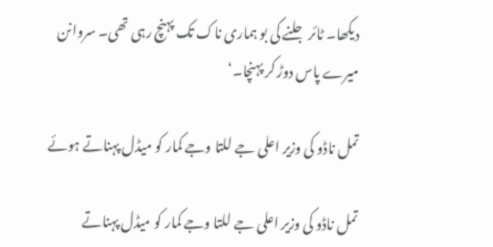دیکھا۔ ٹائر جلنے کی بو ہماری ناک تک پہنچ رہی تھی۔ سروانن میرے پاس دوڑ کر پہنچا۔‘

تمل ناڈو کی وزیر اعلی جے للتا وجے کمار کو میڈل پہناتے ہوئے

تمل ناڈو کی وزیر اعلی جے للتا وجے کمار کو میڈل پہناتے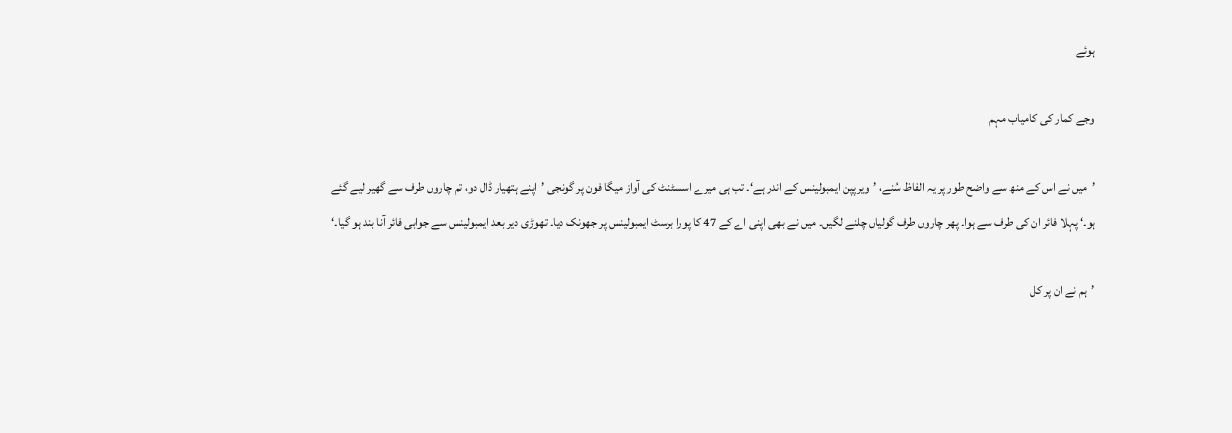ہوئے

وجے کمار کی کامیاب مہم

’میں نے اس کے منھ سے واضح طور پر یہ الفاظ سُنے، ’ویرپپن ایمبولینس کے اندر ہے‘۔ تب ہی میرے اسسٹنٹ کی آواز میگا فون پر گونجی ’اپنے ہتھیار ڈال دو، تم چاروں طرف سے گھیر لیے گئے ہو۔‘ پہلا فائر ان کی طرف سے ہوا۔ پھر چاروں طرف گولیاں چلنے لگیں۔ میں نے بھی اپنی اے کے 47 کا پورا برسٹ ایمبولینس پر جھونک دیا۔ تھوڑی دیر بعد ایمبولینس سے جوابی فائر آنا بند ہو گیا۔‘

’ہم نے ان پر کل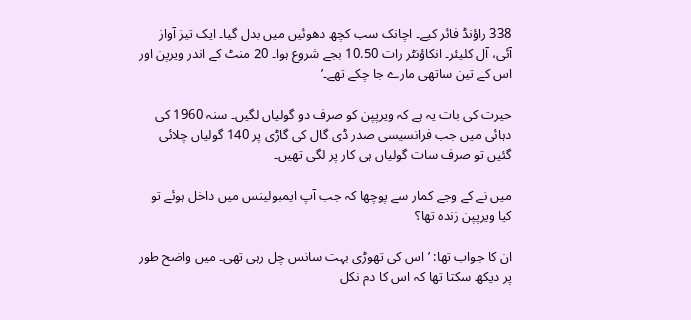338 راؤنڈ فائر کیے۔ اچانک سب کچھ دھوئیں میں بدل گیا۔ ایک تیز آواز آئی، آل کلیئر۔ انکاؤنٹر رات 10.50 بجے شروع ہوا۔ 20 منٹ کے اندر ویرپن اور اس کے تین ساتھی مارے جا چکے تھے۔’

حیرت کی بات یہ ہے کہ ویرپپن کو صرف دو گولیاں لگیں۔ سنہ 1960 کی دہائی میں جب فرانسیسی صدر ڈی گال کی گاڑی پر 140 گولیاں چلائی گئیں تو صرف سات گولیاں ہی کار پر لگی تھیں۔

میں نے کے وجے کمار سے پوچھا کہ جب آپ ایمبولینس میں داخل ہوئے تو کیا ویرپپن زندہ تھا؟

ان کا جواب تھا: ’اس کی تھوڑی بہت سانس چل رہی تھی۔ میں واضح طور پر دیکھ سکتا تھا کہ اس کا دم نکل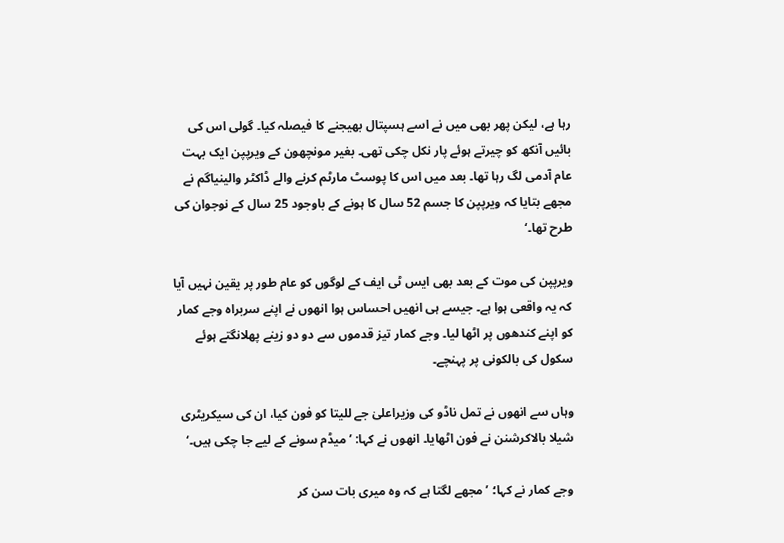رہا ہے، لیکن پھر بھی میں نے اسے ہسپتال بھیجنے کا فیصلہ کیا۔ گولی اس کی بائیں آنکھ کو چیرتے ہوئے پار نکل چکی تھی۔ بغیر مونچھون کے ویرپپن ایک بہت عام آدمی لگ رہا تھا۔ بعد میں اس کا پوسٹ مارٹم کرنے والے ڈاکٹر والینیاگم نے مجھے بتایا کہ ویرپپن کا جسم 52 سال کا ہونے کے باوجود 25 سال کے نوجوان کی طرح تھا۔‘

ویرپپن کی موت کے بعد بھی ایس ٹی ایف کے لوگوں کو عام طور پر یقین نہیں آیا کہ یہ واقعی ہوا ہے۔ جیسے ہی انھیں احساس ہوا انھوں نے اپنے سربراہ وجے کمار کو اپنے کندھوں پر اٹھا لیا۔ وجے کمار تیز قدموں سے دو دو زینے پھلانگتے ہوئے سکول کی بالکونی پر پہنچے۔

وہاں سے انھوں نے تمل ناڈو کی وزیراعلیٰ جے للیتا کو فون کیا، ان کی سیکریٹری شیلا بالاکرشنن نے فون اٹھایا۔ انھوں نے کہا: ’میڈم سونے کے لیے جا چکی ہیں۔‘

وجے کمار نے کہا؛ ’مجھے لگتا ہے کہ وہ میری بات سن کر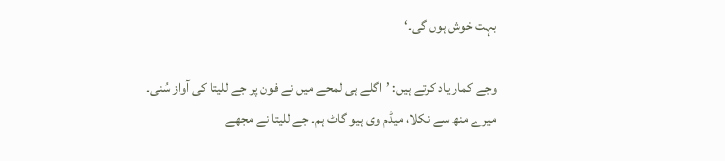بہت خوش ہوں گی۔‘

وجے کمار یاد کرتے ہیں: ’اگلے ہی لمحے میں نے فون پر جے للیتا کی آواز سُنی۔ میرے منھ سے نکلا، میڈم وی ہیو گاٹ ہم۔ جے للیتا نے مجھے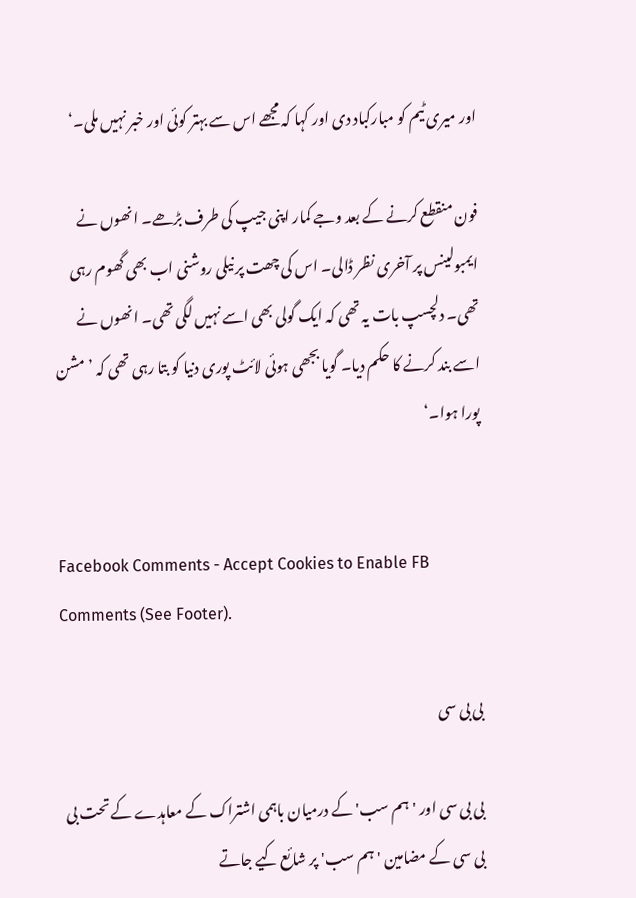اور میری ٹیم کو مبارکباد دی اور کہا کہ مجھے اس سے بہتر کوئی اور خبر نہیں ملی۔‘

فون منقطع کرنے کے بعد وجے کمار اپنی جیپ کی طرف بڑھے۔ انھوں نے ایمبولینس پر آخری نظر ڈالی۔ اس کی چھت پر نیلی روشنی اب بھی گھوم رہی تھی۔ دلچسپ بات یہ تھی کہ ایک گولی بھی اسے نہیں لگی تھی۔ انھوں نے اسے بند کرنے کا حکم دیا۔ گویا بجھی ہوئی لائٹ پوری دنیا کو بتا رہی تھی کہ ’مشن پورا ہوا۔‘


Facebook Comments - Accept Cookies to Enable FB Comments (See Footer).

بی بی سی

بی بی سی اور 'ہم سب' کے درمیان باہمی اشتراک کے معاہدے کے تحت بی بی سی کے مضامین 'ہم سب' پر شائع کیے جاتے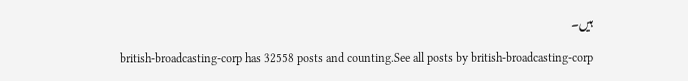ہیں۔

british-broadcasting-corp has 32558 posts and counting.See all posts by british-broadcasting-corp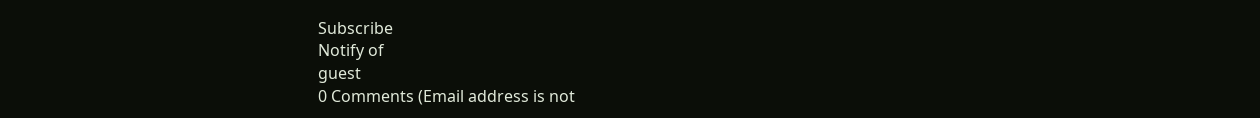Subscribe
Notify of
guest
0 Comments (Email address is not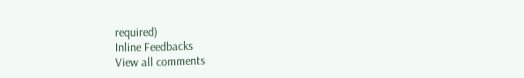required)
Inline Feedbacks
View all comments